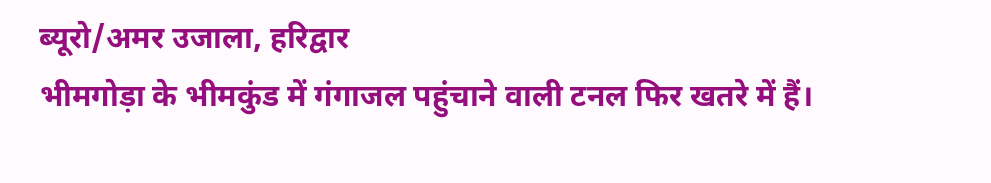ब्यूरो/अमर उजाला, हरिद्वार
भीमगोड़ा के भीमकुंड में गंगाजल पहुंचाने वाली टनल फिर खतरे में हैं।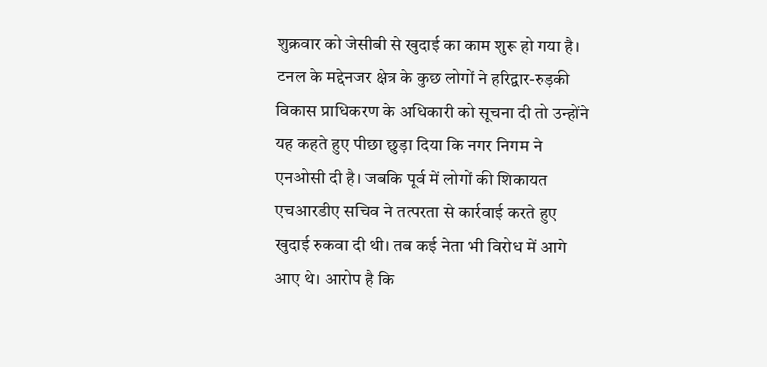शुक्रवार को जेसीबी से खुदाई का काम शुरू हो गया है। टनल के मद्देनजर क्षेत्र के कुछ लोगों ने हरिद्वार-रुड़की विकास प्राधिकरण के अधिकारी को सूचना दी तो उन्होंने यह कहते हुए पीछा छुड़ा दिया कि नगर निगम ने एनओसी दी है। जबकि पूर्व में लोगों की शिकायत एचआरडीए सचिव ने तत्परता से कार्रवाई करते हुए खुदाई रुकवा दी थी। तब कई नेता भी विरोध में आगे आए थे। आरोप है कि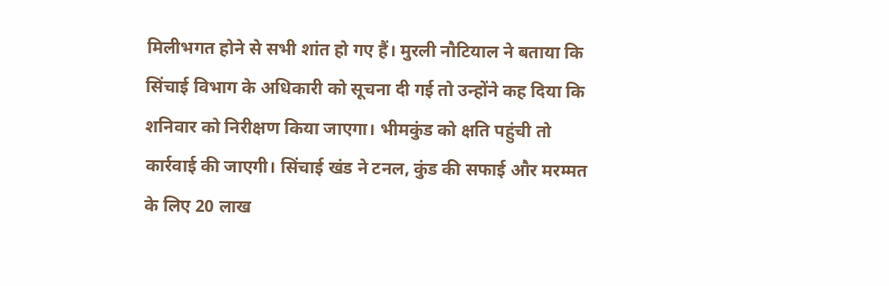मिलीभगत होने से सभी शांत हो गए हैं। मुरली नौटियाल ने बताया कि सिंचाई विभाग के अधिकारी को सूचना दी गई तो उन्होंने कह दिया कि शनिवार को निरीक्षण किया जाएगा। भीमकुंड को क्षति पहुंची तो कार्रवाई की जाएगी। सिंचाई खंड ने टनल, कुंड की सफाई और मरम्मत के लिए 20 लाख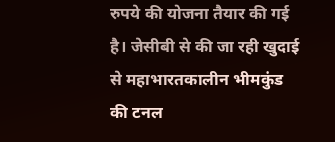रुपये की योजना तैयार की गई है। जेसीबी से की जा रही खुदाई से महाभारतकालीन भीमकुंड की टनल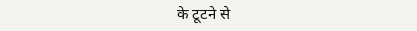के टूटने से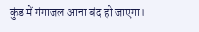कुंड में गंगाजल आना बंद हो जाएगा।